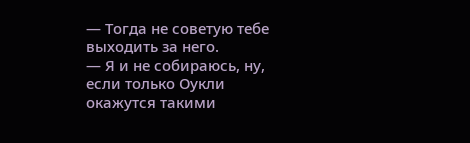— Тогда не советую тебе выходить за него.
— Я и не собираюсь, ну, если только Оукли окажутся такими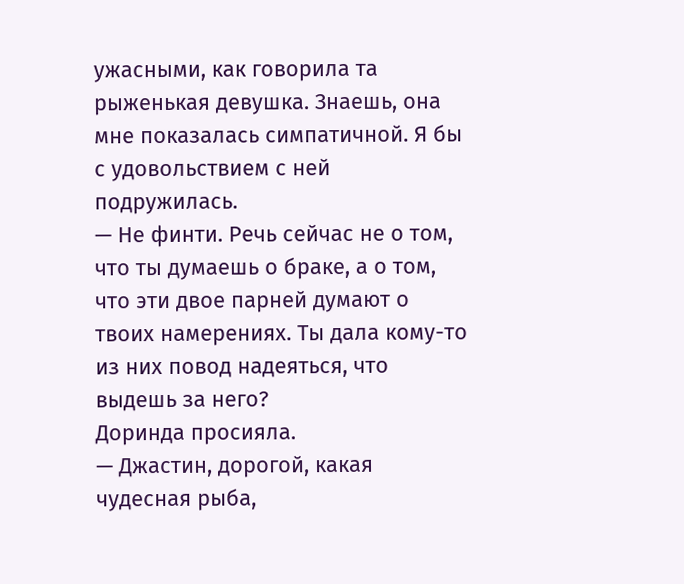ужасными, как говорила та рыженькая девушка. Знаешь, она мне показалась симпатичной. Я бы с удовольствием с ней подружилась.
— Не финти. Речь сейчас не о том, что ты думаешь о браке, а о том, что эти двое парней думают о твоих намерениях. Ты дала кому-то из них повод надеяться, что выдешь за него?
Доринда просияла.
— Джастин, дорогой, какая чудесная рыба,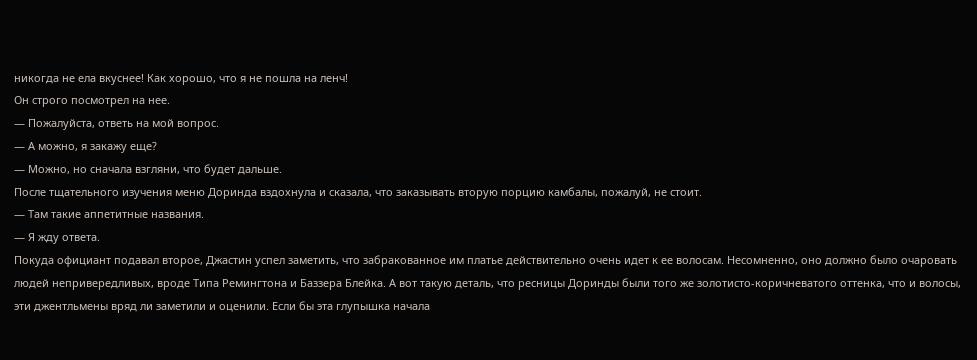никогда не ела вкуснее! Как хорошо, что я не пошла на ленч!
Он строго посмотрел на нее.
— Пожалуйста, ответь на мой вопрос.
— А можно, я закажу еще?
— Можно, но сначала взгляни, что будет дальше.
После тщательного изучения меню Доринда вздохнула и сказала, что заказывать вторую порцию камбалы, пожалуй, не стоит.
— Там такие аппетитные названия.
— Я жду ответа.
Покуда официант подавал второе, Джастин успел заметить, что забракованное им платье действительно очень идет к ее волосам. Несомненно, оно должно было очаровать людей непривередливых, вроде Типа Ремингтона и Баззера Блейка. А вот такую деталь, что ресницы Доринды были того же золотисто-коричневатого оттенка, что и волосы, эти джентльмены вряд ли заметили и оценили. Если бы эта глупышка начала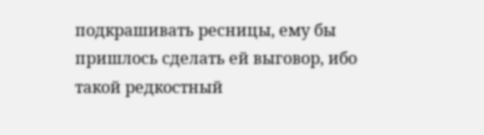подкрашивать ресницы, ему бы пришлось сделать ей выговор, ибо такой редкостный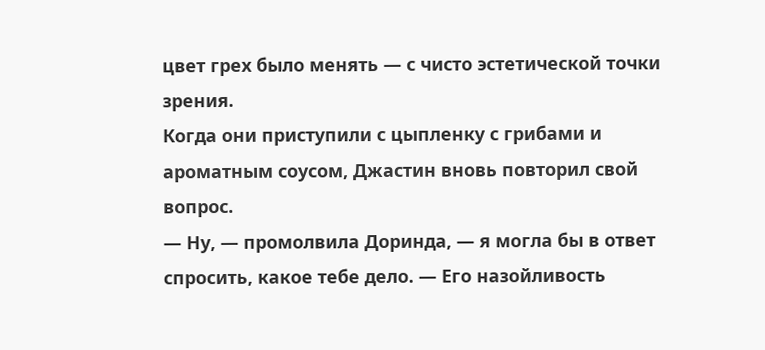цвет грех было менять — с чисто эстетической точки зрения.
Когда они приступили с цыпленку с грибами и ароматным соусом, Джастин вновь повторил свой вопрос.
— Ну, — промолвила Доринда, — я могла бы в ответ спросить, какое тебе дело. — Его назойливость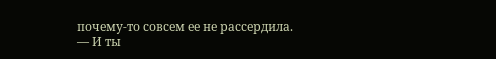почему-то совсем ее не рассердила.
— И ты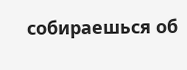собираешься об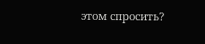этом спросить?